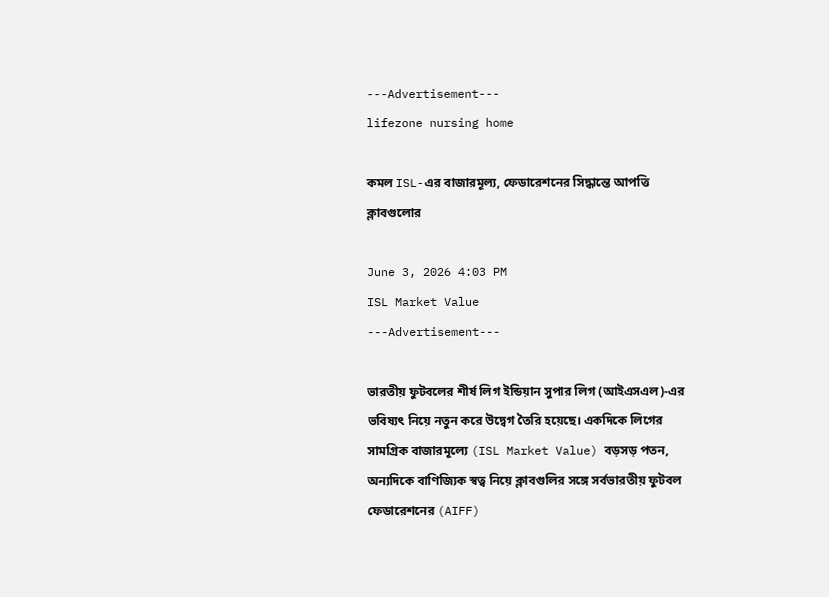---Advertisement---
lifezone nursing home

কমল ISL-এর বাজারমূল্য, ফেডারেশনের সিদ্ধান্তে আপত্তি ক্লাবগুলোর

June 3, 2026 4:03 PM
ISL Market Value
---Advertisement---

ভারতীয় ফুটবলের শীর্ষ লিগ ইন্ডিয়ান সুপার লিগ (আইএসএল)-এর ভবিষ্যৎ নিয়ে নতুন করে উদ্বেগ তৈরি হয়েছে। একদিকে লিগের সামগ্রিক বাজারমূল্যে (ISL Market Value) বড়সড় পতন, অন্যদিকে বাণিজ্যিক স্বত্ব নিয়ে ক্লাবগুলির সঙ্গে সর্বভারতীয় ফুটবল ফেডারেশনের (AIFF)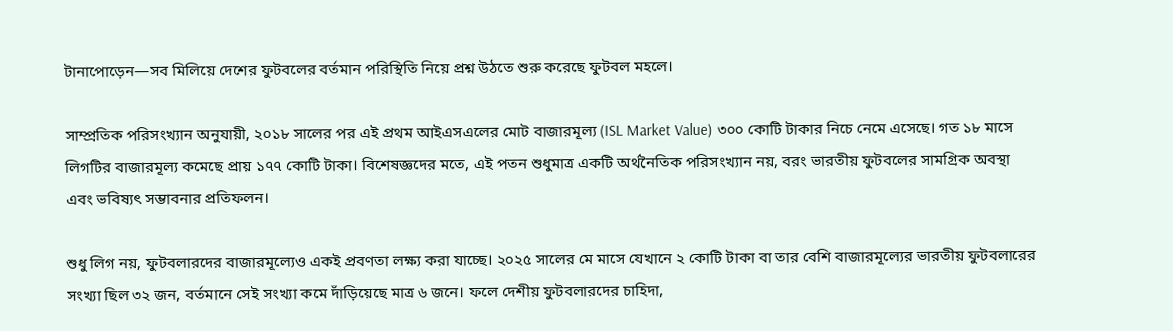টানাপোড়েন—সব মিলিয়ে দেশের ফুটবলের বর্তমান পরিস্থিতি নিয়ে প্রশ্ন উঠতে শুরু করেছে ফুটবল মহলে।

সাম্প্রতিক পরিসংখ্যান অনুযায়ী, ২০১৮ সালের পর এই প্রথম আইএসএলের মোট বাজারমূল্য (ISL Market Value) ৩০০ কোটি টাকার নিচে নেমে এসেছে। গত ১৮ মাসে লিগটির বাজারমূল্য কমেছে প্রায় ১৭৭ কোটি টাকা। বিশেষজ্ঞদের মতে, এই পতন শুধুমাত্র একটি অর্থনৈতিক পরিসংখ্যান নয়, বরং ভারতীয় ফুটবলের সামগ্রিক অবস্থা এবং ভবিষ্যৎ সম্ভাবনার প্রতিফলন।

শুধু লিগ নয়, ফুটবলারদের বাজারমূল্যেও একই প্রবণতা লক্ষ্য করা যাচ্ছে। ২০২৫ সালের মে মাসে যেখানে ২ কোটি টাকা বা তার বেশি বাজারমূল্যের ভারতীয় ফুটবলারের সংখ্যা ছিল ৩২ জন, বর্তমানে সেই সংখ্যা কমে দাঁড়িয়েছে মাত্র ৬ জনে। ফলে দেশীয় ফুটবলারদের চাহিদা,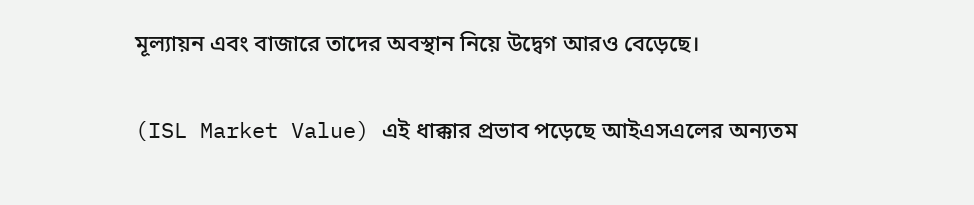মূল্যায়ন এবং বাজারে তাদের অবস্থান নিয়ে উদ্বেগ আরও বেড়েছে।

(ISL Market Value) এই ধাক্কার প্রভাব পড়েছে আইএসএলের অন্যতম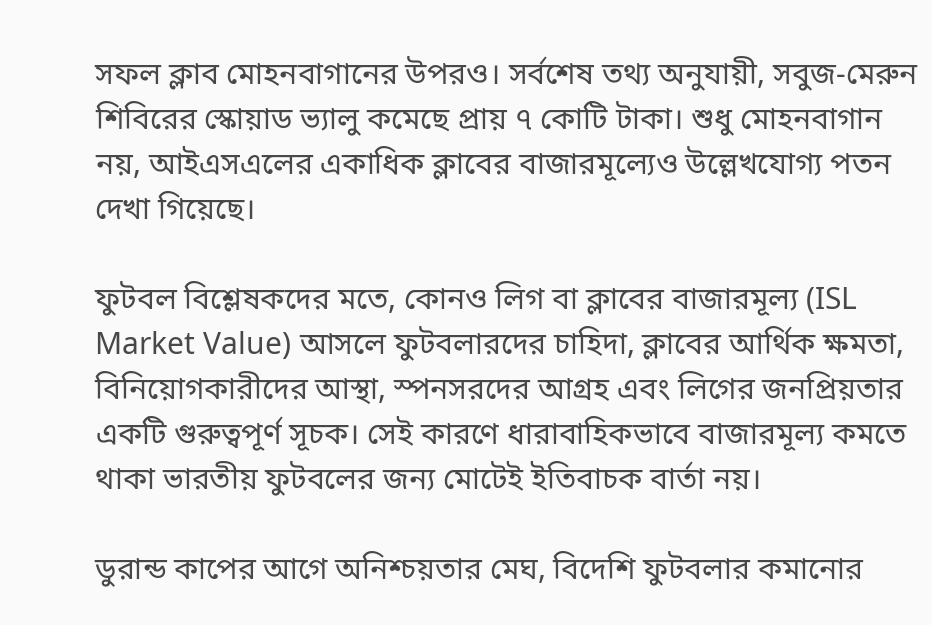সফল ক্লাব মোহনবাগানের উপরও। সর্বশেষ তথ্য অনুযায়ী, সবুজ-মেরুন শিবিরের স্কোয়াড ভ্যালু কমেছে প্রায় ৭ কোটি টাকা। শুধু মোহনবাগান নয়, আইএসএলের একাধিক ক্লাবের বাজারমূল্যেও উল্লেখযোগ্য পতন দেখা গিয়েছে।

ফুটবল বিশ্লেষকদের মতে, কোনও লিগ বা ক্লাবের বাজারমূল্য (ISL Market Value) আসলে ফুটবলারদের চাহিদা, ক্লাবের আর্থিক ক্ষমতা, বিনিয়োগকারীদের আস্থা, স্পনসরদের আগ্রহ এবং লিগের জনপ্রিয়তার একটি গুরুত্বপূর্ণ সূচক। সেই কারণে ধারাবাহিকভাবে বাজারমূল্য কমতে থাকা ভারতীয় ফুটবলের জন্য মোটেই ইতিবাচক বার্তা নয়।

ডুরান্ড কাপের আগে অনিশ্চয়তার মেঘ, বিদেশি ফুটবলার কমানোর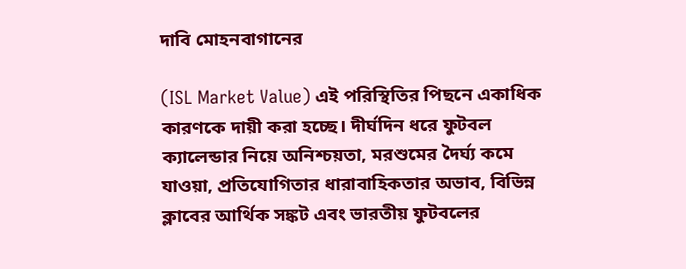দাবি মোহনবাগানের

(ISL Market Value) এই পরিস্থিতির পিছনে একাধিক কারণকে দায়ী করা হচ্ছে। দীর্ঘদিন ধরে ফুটবল ক্যালেন্ডার নিয়ে অনিশ্চয়তা, মরশুমের দৈর্ঘ্য কমে যাওয়া, প্রতিযোগিতার ধারাবাহিকতার অভাব, বিভিন্ন ক্লাবের আর্থিক সঙ্কট এবং ভারতীয় ফুটবলের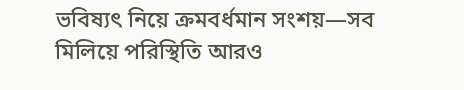ভবিষ্যৎ নিয়ে ক্রমবর্ধমান সংশয়—সব মিলিয়ে পরিস্থিতি আরও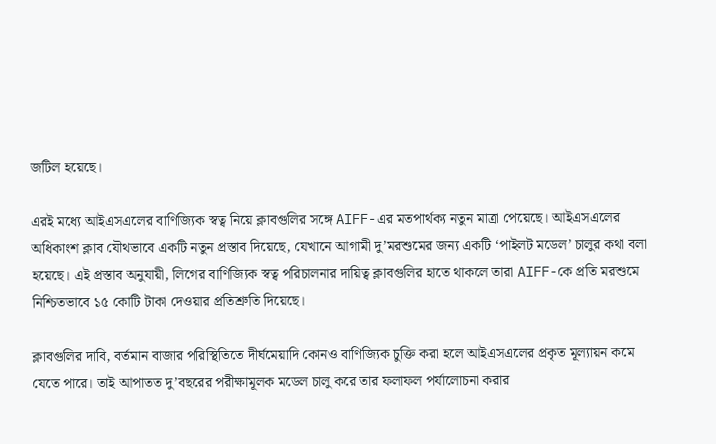জটিল হয়েছে।

এরই মধ্যে আইএসএলের বাণিজ্যিক স্বত্ব নিয়ে ক্লাবগুলির সঙ্গে AIFF-এর মতপার্থক্য নতুন মাত্রা পেয়েছে। আইএসএলের অধিকাংশ ক্লাব যৌথভাবে একটি নতুন প্রস্তাব দিয়েছে, যেখানে আগামী দু’মরশুমের জন্য একটি ‘পাইলট মডেল’ চালুর কথা বলা হয়েছে। এই প্রস্তাব অনুযায়ী, লিগের বাণিজ্যিক স্বত্ব পরিচালনার দায়িত্ব ক্লাবগুলির হাতে থাকলে তারা AIFF-কে প্রতি মরশুমে নিশ্চিতভাবে ১৫ কোটি টাকা দেওয়ার প্রতিশ্রুতি দিয়েছে।

ক্লাবগুলির দাবি, বর্তমান বাজার পরিস্থিতিতে দীর্ঘমেয়াদি কোনও বাণিজ্যিক চুক্তি করা হলে আইএসএলের প্রকৃত মূল্যায়ন কমে যেতে পারে। তাই আপাতত দু’বছরের পরীক্ষামূলক মডেল চালু করে তার ফলাফল পর্যালোচনা করার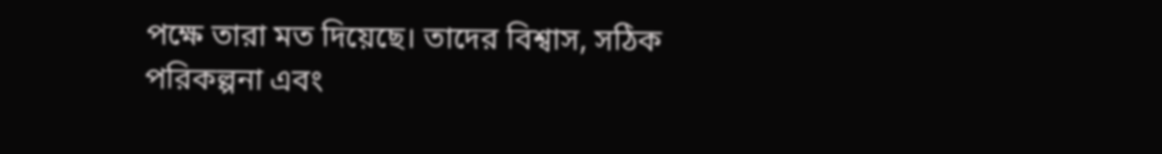পক্ষে তারা মত দিয়েছে। তাদের বিশ্বাস, সঠিক পরিকল্পনা এবং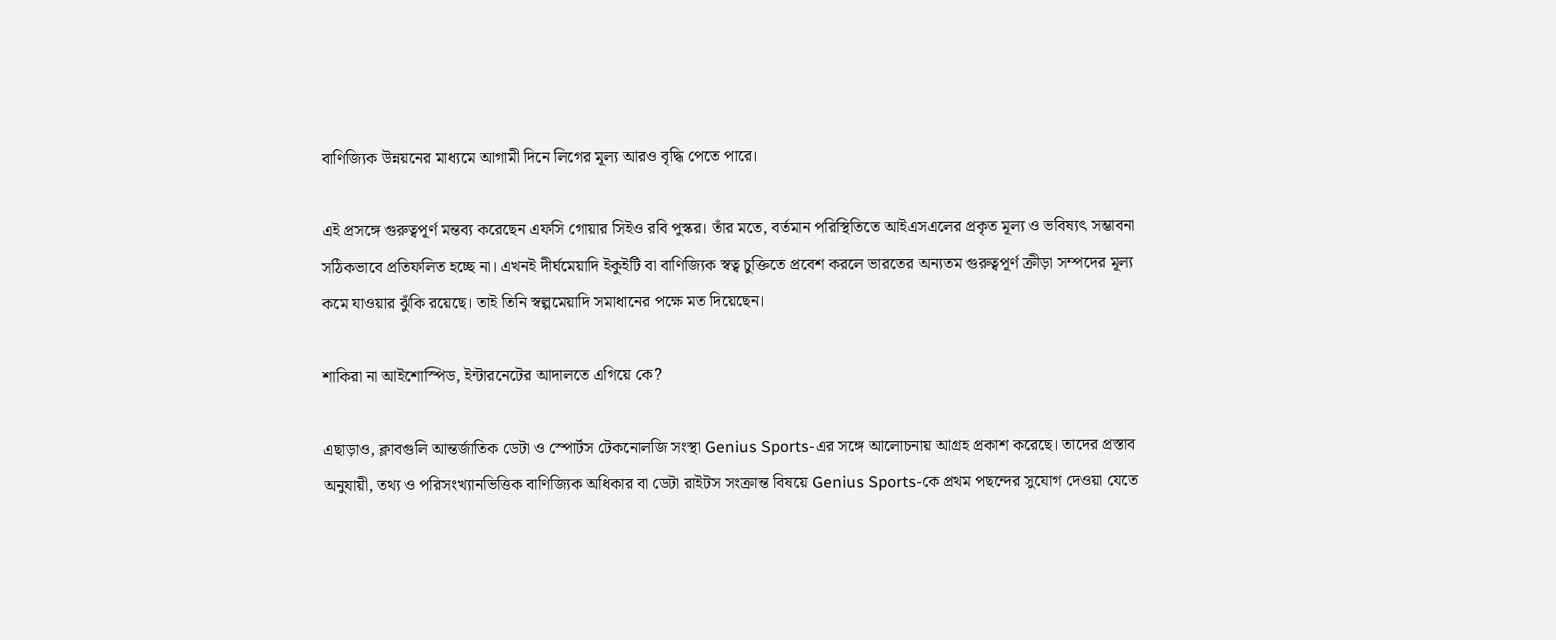বাণিজ্যিক উন্নয়নের মাধ্যমে আগামী দিনে লিগের মূল্য আরও বৃদ্ধি পেতে পারে।

এই প্রসঙ্গে গুরুত্বপূর্ণ মন্তব্য করেছেন এফসি গোয়ার সিইও রবি পুস্কর। তাঁর মতে, বর্তমান পরিস্থিতিতে আইএসএলের প্রকৃত মূল্য ও ভবিষ্যৎ সম্ভাবনা সঠিকভাবে প্রতিফলিত হচ্ছে না। এখনই দীর্ঘমেয়াদি ইকুইটি বা বাণিজ্যিক স্বত্ব চুক্তিতে প্রবেশ করলে ভারতের অন্যতম গুরুত্বপূর্ণ ক্রীড়া সম্পদের মূল্য কমে যাওয়ার ঝুঁকি রয়েছে। তাই তিনি স্বল্পমেয়াদি সমাধানের পক্ষে মত দিয়েছেন।

শাকিরা না আইশোস্পিড, ইন্টারনেটের আদালতে এগিয়ে কে?

এছাড়াও, ক্লাবগুলি আন্তর্জাতিক ডেটা ও স্পোর্টস টেকনোলজি সংস্থা Genius Sports-এর সঙ্গে আলোচনায় আগ্রহ প্রকাশ করেছে। তাদের প্রস্তাব অনুযায়ী, তথ্য ও পরিসংখ্যানভিত্তিক বাণিজ্যিক অধিকার বা ডেটা রাইটস সংক্রান্ত বিষয়ে Genius Sports-কে প্রথম পছন্দের সুযোগ দেওয়া যেতে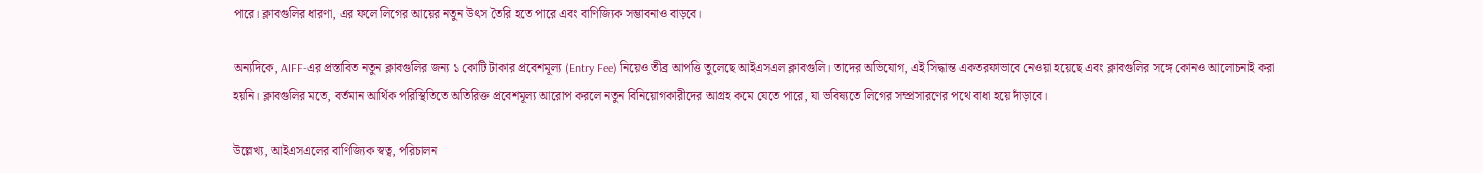পারে। ক্লাবগুলির ধারণা, এর ফলে লিগের আয়ের নতুন উৎস তৈরি হতে পারে এবং বাণিজ্যিক সম্ভাবনাও বাড়বে।

অন্যদিকে, AIFF-এর প্রস্তাবিত নতুন ক্লাবগুলির জন্য ১ কোটি টাকার প্রবেশমূল্য (Entry Fee) নিয়েও তীব্র আপত্তি তুলেছে আইএসএল ক্লাবগুলি। তাদের অভিযোগ, এই সিদ্ধান্ত একতরফাভাবে নেওয়া হয়েছে এবং ক্লাবগুলির সঙ্গে কোনও আলোচনাই করা হয়নি। ক্লাবগুলির মতে, বর্তমান আর্থিক পরিস্থিতিতে অতিরিক্ত প্রবেশমূল্য আরোপ করলে নতুন বিনিয়োগকারীদের আগ্রহ কমে যেতে পারে, যা ভবিষ্যতে লিগের সম্প্রসারণের পথে বাধা হয়ে দাঁড়াবে।

উল্লেখ্য, আইএসএলের বাণিজ্যিক স্বত্ব, পরিচালন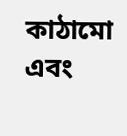কাঠামো এবং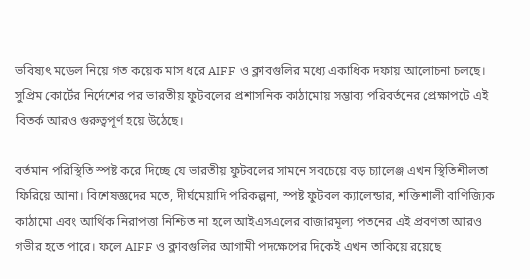ভবিষ্যৎ মডেল নিয়ে গত কয়েক মাস ধরে AIFF ও ক্লাবগুলির মধ্যে একাধিক দফায় আলোচনা চলছে। সুপ্রিম কোর্টের নির্দেশের পর ভারতীয় ফুটবলের প্রশাসনিক কাঠামোয় সম্ভাব্য পরিবর্তনের প্রেক্ষাপটে এই বিতর্ক আরও গুরুত্বপূর্ণ হয়ে উঠেছে।

বর্তমান পরিস্থিতি স্পষ্ট করে দিচ্ছে যে ভারতীয় ফুটবলের সামনে সবচেয়ে বড় চ্যালেঞ্জ এখন স্থিতিশীলতা ফিরিয়ে আনা। বিশেষজ্ঞদের মতে, দীর্ঘমেয়াদি পরিকল্পনা, স্পষ্ট ফুটবল ক্যালেন্ডার, শক্তিশালী বাণিজ্যিক কাঠামো এবং আর্থিক নিরাপত্তা নিশ্চিত না হলে আইএসএলের বাজারমূল্য পতনের এই প্রবণতা আরও গভীর হতে পারে। ফলে AIFF ও ক্লাবগুলির আগামী পদক্ষেপের দিকেই এখন তাকিয়ে রয়েছে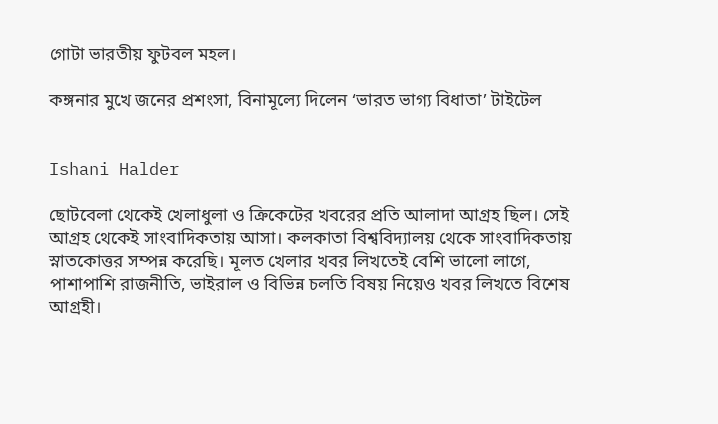গোটা ভারতীয় ফুটবল মহল।

কঙ্গনার মুখে জনের প্রশংসা, বিনামূল্যে দিলেন ‘ভারত ভাগ্য বিধাতা’ টাইটেল


Ishani Halder

ছোটবেলা থেকেই খেলাধুলা ও ক্রিকেটের খবরের প্রতি আলাদা আগ্রহ ছিল। সেই আগ্রহ থেকেই সাংবাদিকতায় আসা। কলকাতা বিশ্ববিদ্যালয় থেকে সাংবাদিকতায় স্নাতকোত্তর সম্পন্ন করেছি। মূলত খেলার খবর লিখতেই বেশি ভালো লাগে, পাশাপাশি রাজনীতি, ভাইরাল ও বিভিন্ন চলতি বিষয় নিয়েও খবর লিখতে বিশেষ আগ্রহী।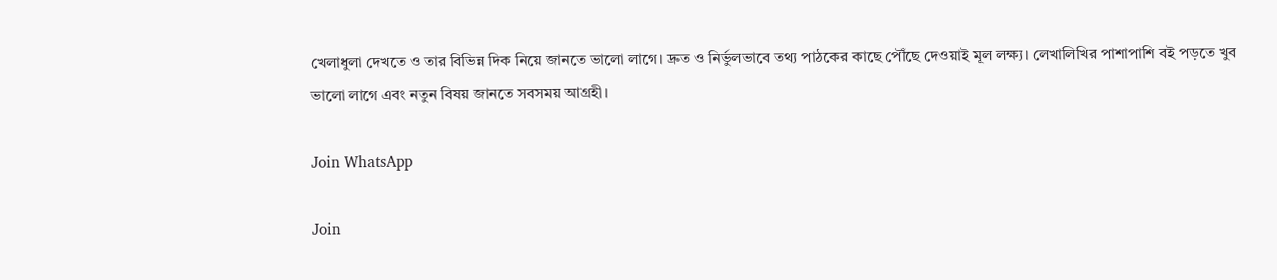খেলাধুলা দেখতে ও তার বিভিন্ন দিক নিয়ে জানতে ভালো লাগে। দ্রুত ও নির্ভুলভাবে তথ্য পাঠকের কাছে পৌঁছে দেওয়াই মূল লক্ষ্য। লেখালিখির পাশাপাশি বই পড়তে খুব ভালো লাগে এবং নতুন বিষয় জানতে সবসময় আগ্রহী।

Join WhatsApp

Join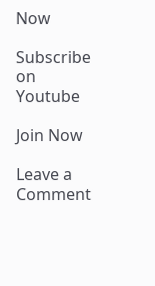Now

Subscribe on Youtube

Join Now

Leave a Comment